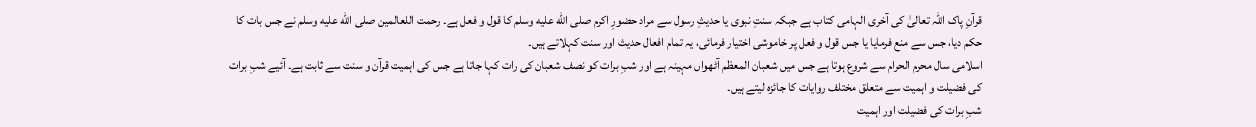قرآنِ پاک اللہ تعالیٰ کی آخری الہامی کتاب ہے جبکہ سنتِ نبوی یا حدیثِ رسول سے مراد حضورِ اکرم صلى الله عليه وسلم کا قول و فعل ہے۔ رحمت اللعالمین صلى الله عليه وسلم نے جس بات کا حکم دیا، جس سے منع فرمایا یا جس قول و فعل پر خاموشی اختیار فرمائی، یہ تمام افعال حدیث اور سنت کہلاتے ہیں۔
اسلامی سال محرم الحرام سے شروع ہوتا ہے جس میں شعبان المعظم آٹھواں مہینہ ہے اور شبِ برات کو نصف شعبان کی رات کہا جاتا ہے جس کی اہمیت قرآن و سنت سے ثابت ہے۔ آئیے شبِ برات کی فضیلت و اہمیت سے متعلق مختلف روایات کا جائزہ لیتے ہیں۔
شبِ برات کی فضیلت اور اہمیت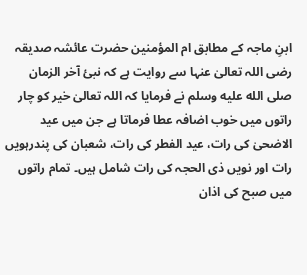ابنِ ماجہ کے مطابق ام المؤمنین حضرت عائشہ صدیقہ رضی اللہ تعالیٰ عنہا سے روایت ہے کہ نبئ آخر الزمان صلى الله عليه وسلم نے فرمایا کہ اللہ تعالیٰ خیر کو چار راتوں میں خوب اضافہ عطا فرماتا ہے جن میں عید الاضحیٰ کی رات، عید الفطر کی رات، شعبان کی پندرہویں رات اور نویں ذی الحجہ کی رات شامل ہیں۔ تمام راتوں میں صبح کی اذان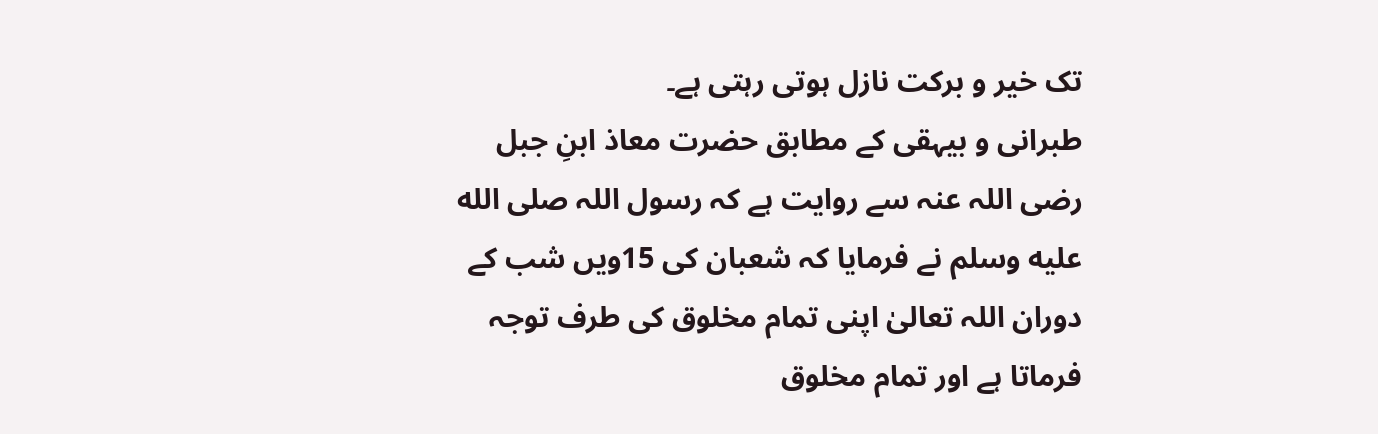تک خیر و برکت نازل ہوتی رہتی ہے۔
طبرانی و بیہقی کے مطابق حضرت معاذ ابنِ جبل رضی اللہ عنہ سے روایت ہے کہ رسول اللہ صلى الله عليه وسلم نے فرمایا کہ شعبان کی 15ویں شب کے دوران اللہ تعالیٰ اپنی تمام مخلوق کی طرف توجہ فرماتا ہے اور تمام مخلوق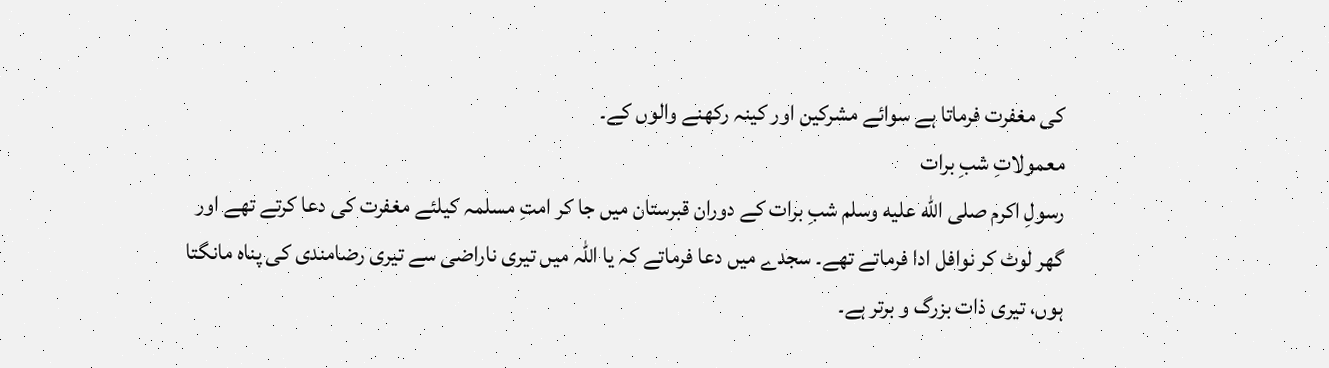کی مغفرت فرماتا ہے سوائے مشرکین اور کینہ رکھنے والوں کے۔
معمولاتِ شبِ برات
رسولِ اکرم صلى الله عليه وسلم شبِ برات کے دوران قبرستان میں جا کر امتِ مسلمہ کیلئے مغفرت کی دعا کرتے تھے اور گھر لوٹ کر نوافل ادا فرماتے تھے۔ سجدے میں دعا فرماتے کہ یا اللہ میں تیری ناراضی سے تیری رضامندی کی پناہ مانگتا ہوں، تیری ذات بزرگ و برتر ہے۔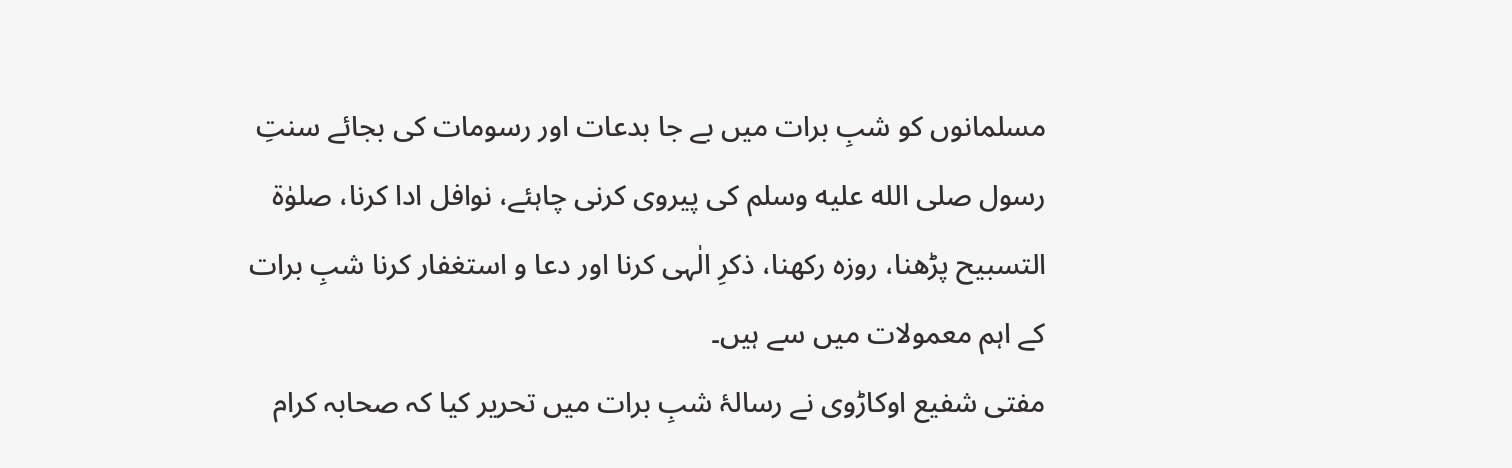مسلمانوں کو شبِ برات میں بے جا بدعات اور رسومات کی بجائے سنتِ رسول صلى الله عليه وسلم کی پیروی کرنی چاہئے، نوافل ادا کرنا، صلوٰۃ التسبیح پڑھنا، روزہ رکھنا، ذکرِ الٰہی کرنا اور دعا و استغفار کرنا شبِ برات کے اہم معمولات میں سے ہیں۔
مفتی شفیع اوکاڑوی نے رسالۂ شبِ برات میں تحریر کیا کہ صحابہ کرام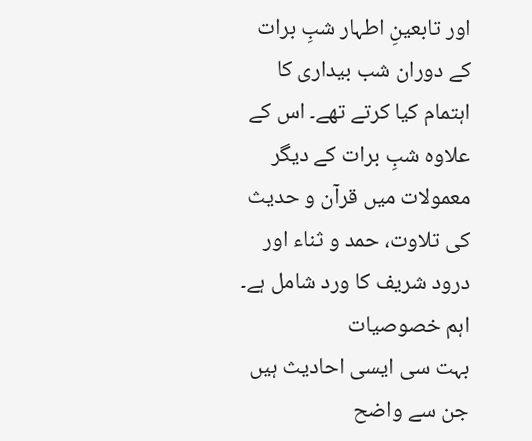اور تابعینِ اطہار شبِ برات کے دوران شب بیداری کا اہتمام کیا کرتے تھے۔ اس کے علاوہ شبِ برات کے دیگر معمولات میں قرآن و حدیث کی تلاوت، حمد و ثناء اور درود شریف کا ورد شامل ہے۔
اہم خصوصیات
بہت سی ایسی احادیث ہیں جن سے واضح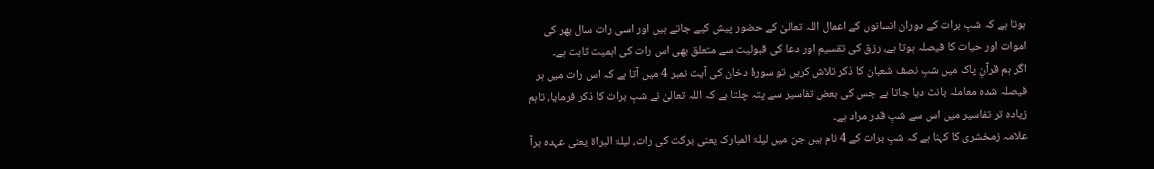ہوتا ہے کہ شبِ برات کے دوران انسانوں کے اعمال اللہ تعالیٰ کے حضور پیش کیے جاتے ہیں اور اسی رات سال بھر کی اموات اور حیات کا فیصلہ ہوتا ہے، رزق کی تقسیم اور دعا کی قبولیت سے متعلق بھی اس رات کی اہمیت ثابت ہے۔
اگر ہم قرآنِ پاک میں شبِ نصف شعبان کا ذکر تلاش کریں تو سورۂ دخان کی آیت نمبر 4 میں آتا ہے کہ اس رات میں ہر فیصلہ شدہ معاملہ بانٹ دیا جاتا ہے جس کی بعض تفاسیر سے پتہ چلتا ہے کہ اللہ تعالیٰ نے شبِ برات کا ذکر فرمایا، تاہم زیادہ تر تفاسیر میں اس سے شبِ قدر مراد ہے۔
علامہ زمخشری کا کہنا ہے کہ شبِ برات کے 4 نام ہیں جن میں لیلۃ المبارک یعنی برکت کی رات، لیلۃ البراۃ یعنی عہدہ برآ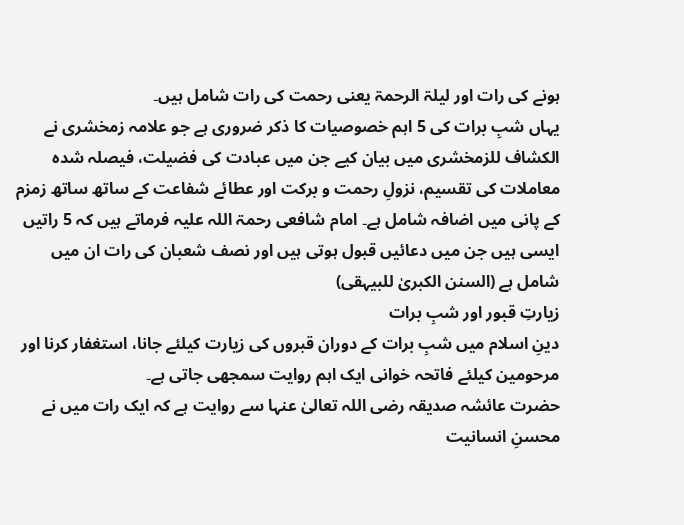ہونے کی رات اور لیلۃ الرحمۃ یعنی رحمت کی رات شامل ہیں۔
یہاں شبِ برات کی 5 اہم خصوصیات کا ذکر ضروری ہے جو علامہ زمخشری نے الکشاف للزمخشری میں بیان کیے جن میں عبادت کی فضیلت، فیصلہ شدہ معاملات کی تقسیم، نزولِ رحمت و برکت اور عطائے شفاعت کے ساتھ ساتھ زمزم کے پانی میں اضافہ شامل ہے۔ امام شافعی رحمۃ اللہ علیہ فرماتے ہیں کہ 5 راتیں ایسی ہیں جن میں دعائیں قبول ہوتی ہیں اور نصف شعبان کی رات ان میں شامل ہے (السنن الکبریٰ للبیہقی)
زیارتِ قبور اور شبِ برات
دینِ اسلام میں شبِ برات کے دوران قبروں کی زیارت کیلئے جانا، استغفار کرنا اور مرحومین کیلئے فاتحہ خوانی ایک اہم روایت سمجھی جاتی ہے۔
حضرت عائشہ صدیقہ رضی اللہ تعالیٰ عنہا سے روایت ہے کہ ایک رات میں نے محسنِ انسانیت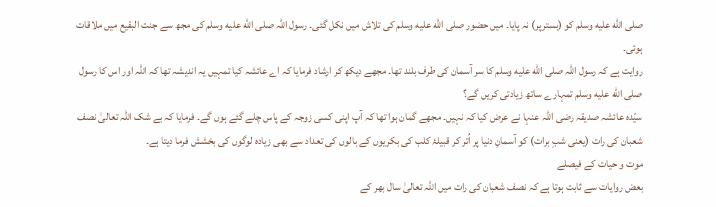صلى الله عليه وسلم کو (بسترپر) نہ پایا۔ میں حضور صلى الله عليه وسلم کی تلاش میں نکل گئی۔ رسول اللہ صلى الله عليه وسلم کی مجھ سے جنت البقیع میں ملاقات ہوئی۔
روایت ہے کہ رسول اللہ صلى الله عليه وسلم کا سر آسمان کی طرف بلند تھا۔ مجھے دیکھ کر ارشاد فرمایا کہ اے عائشہ کیا تمہیں یہ اندیشہ تھا کہ اللہ اور اس کا رسول صلى الله عليه وسلم تمہارے ساتھ زیادتی کریں گے؟
سیّدہ عائشہ صدیقہ رضی اللہ عنہا نے عرض کیا کہ نہیں۔ مجھے گمان ہوا تھا کہ آپ اپنی کسی زوجہ کے پاس چلے گئے ہوں گے۔ فرمایا کہ بے شک اللہ تعالیٰ نصف شعبان کی رات (یعنی شبِ برات) کو آسمانِ دنیا پر اُتر کر قبیلۂ کلب کی بکریوں کے بالوں کی تعداد سے بھی زیادہ لوگوں کی بخشش فرما دیتا ہے۔
موت و حیات کے فیصلے
بعض روایات سے ثابت ہوتا ہے کہ نصف شعبان کی رات میں اللہ تعالیٰ سال بھر کے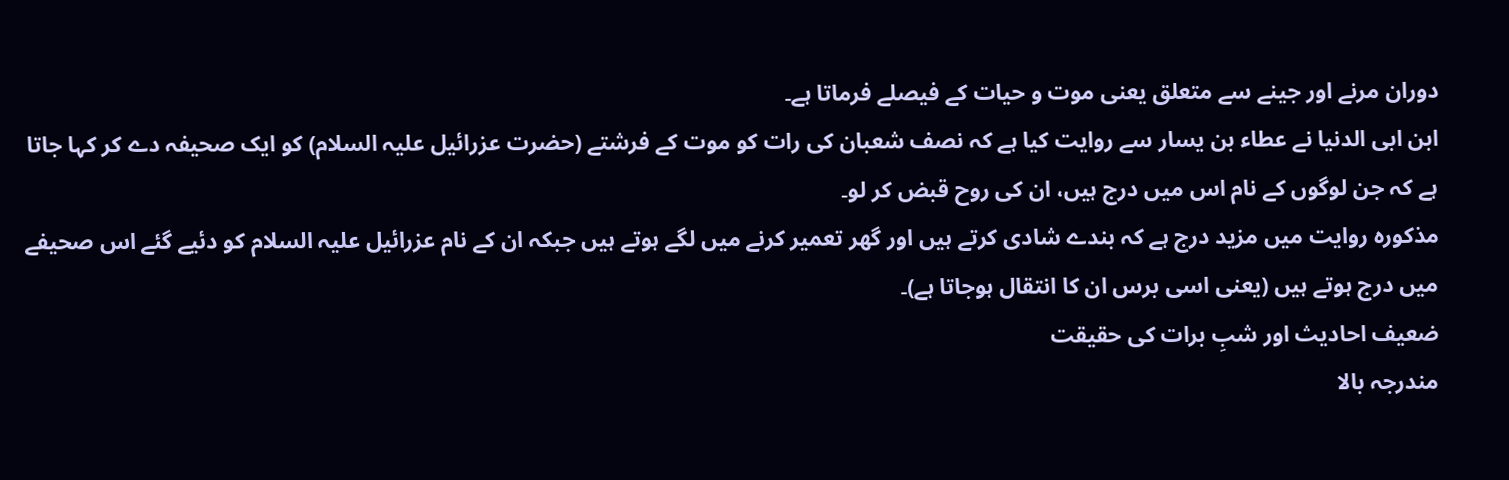دوران مرنے اور جینے سے متعلق یعنی موت و حیات کے فیصلے فرماتا ہے۔
ابن ابی الدنیا نے عطاء بن یسار سے روایت کیا ہے کہ نصف شعبان کی رات کو موت کے فرشتے (حضرت عزرائیل علیہ السلام) کو ایک صحیفہ دے کر کہا جاتا ہے کہ جن لوگوں کے نام اس میں درج ہیں، ان کی روح قبض کر لو۔
مذکورہ روایت میں مزید درج ہے کہ بندے شادی کرتے ہیں اور گھر تعمیر کرنے میں لگے ہوتے ہیں جبکہ ان کے نام عزرائیل علیہ السلام کو دئیے گئے اس صحیفے میں درج ہوتے ہیں (یعنی اسی برس ان کا انتقال ہوجاتا ہے)۔
ضعیف احادیث اور شبِ برات کی حقیقت
مندرجہ بالا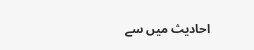احادیث میں سے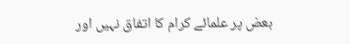بعض پر علمائے کرام کا اتفاق نہیں اور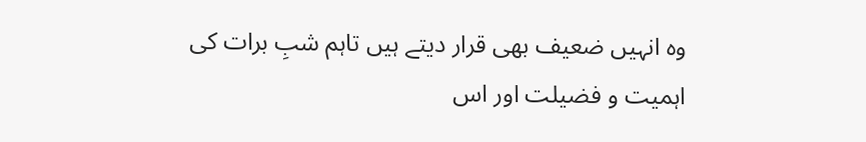وہ انہیں ضعیف بھی قرار دیتے ہیں تاہم شبِ برات کی اہمیت و فضیلت اور اس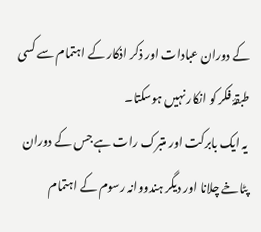کے دوران عبادات اور ذکر اذکار کے اہتمام سے کسی طبقۂ فکر کو انکار نہیں ہوسکتا۔
یہ ایک بابرکت اور متبرک رات ہے جس کے دوران پٹاخے چلانا اور دیگر ہندووانہ رسوم کے اہتمام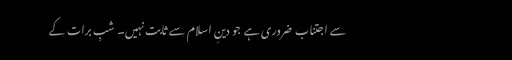سے اجتناب ضروری ہے جو دینِ اسلام سے ثابت نہیں۔ شبِ برات کے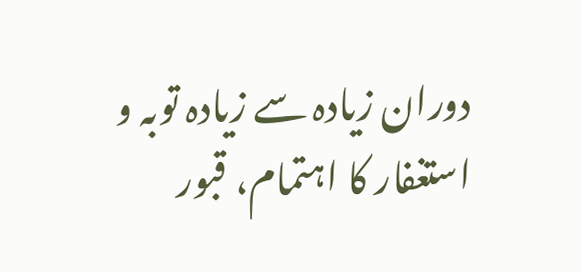دوران زیادہ سے زیادہ توبہ و استغفار کا اہتمام، قبور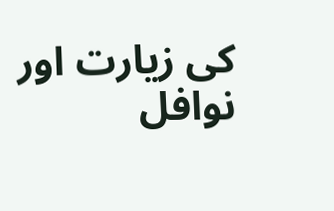کی زیارت اور نوافل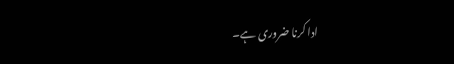ادا کرنا ضروری ہے۔